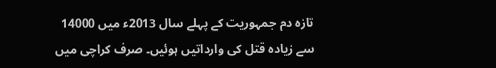تازہ دم جمہوریت کے پہلے سال 2013ء میں 14000 سے زیادہ قتل کی وارداتیں ہوئیں۔ صرف کراچی میں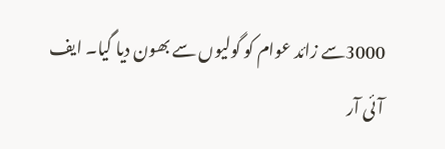3000سے زائد عوام کو گولیوں سے بھون دیا گیا۔ ایف آئی آر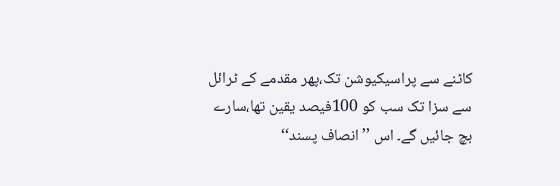کاٹنے سے پراسیکیوشن تک،پھر مقدمے کے ٹرائل سے سزا تک سب کو 100فیصد یقین تھا،سارے بچ جائیں گے۔ اس ’’انصاف پسند‘‘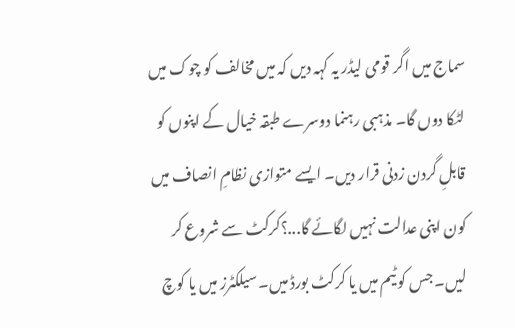سماج میں اگر قومی لیڈر یہ کہہ دیں کہ میں مخالف کو چوک میں لٹکا دوں گا۔ مذہبی رہنما دوسرے طبقہ خیال کے اپنوں کو قابلِ گردن زدنی قرار دیں۔ ایسے متوازی نظامِ انصاف میں کون اپنی عدالت نہیں لگائے گا...؟کرکٹ سے شروع کر لیں۔ جس کو ٹیم میں یا کرکٹ بورڈ میں۔ سیلکٹرز میں یا کوچ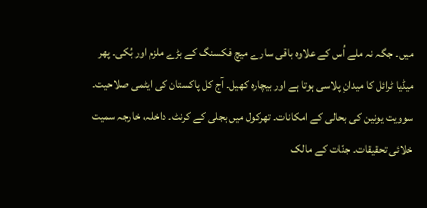میں۔ جگہ نہ ملے اُس کے علاوہ باقی سارے میچ فکسنگ کے بڑے ملزم اور بُکی۔ پھر میڈیا ٹرائل کا میدانِ پلاسی ہوتا ہے اور بیچارہ کھیل۔ آج کل پاکستان کی ایٹمی صلاحیت۔ سوویت یونین کی بحالی کے امکانات۔ تھرکول میں بجلی کے کرنٹ۔ داخلہ، خارجہ سمیت خلائی تحقیقات۔ جنّات کے مالک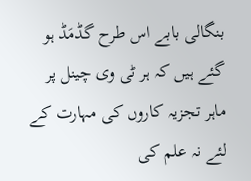بنگالی بابے اس طرح گڈمَڈ ہو گئے ہیں کہ ہر ٹی وی چینل پر ماہر تجزیہ کاروں کی مہارت کے لئے نہ علم کی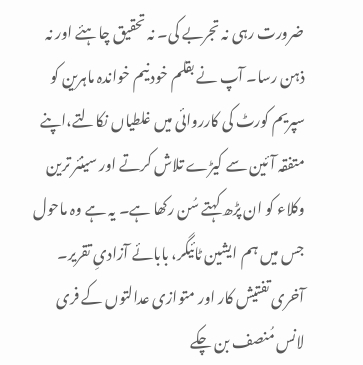ضرورت رہی نہ تجربے کی۔ نہ تحقیق چاہئے اور نہ ذہن رسا۔ آپ نے بقلم خود نیم خواندہ ماہرین کو سپریم کورٹ کی کارروائی میں غلطیاں نکالتے،اپنے متفقہ آئین سے کیڑے تلاش کرتے اور سینئر ترین وکلاء کو ان پڑھ کہتے سُن رکھا ہے۔ یہ ہے وہ ماحول جس میں ہم ایشین ٹائیگر، بابائے آزادیِ تقریر۔ آخری تفتیش کار اور متوازی عدالتوں کے فری لانس مُنصف بن چکے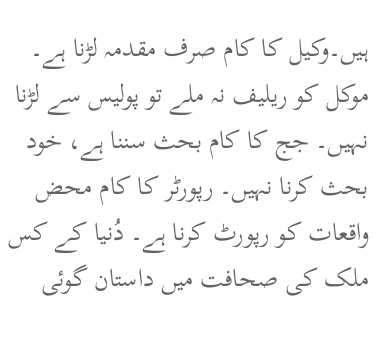ہیں۔وکیل کا کام صرف مقدمہ لڑنا ہے۔ موکل کو ریلیف نہ ملے تو پولیس سے لڑنا نہیں۔ جج کا کام بحث سننا ہے، خود بحث کرنا نہیں۔ رپورٹر کا کام محض واقعات کو رپورٹ کرنا ہے۔ دُنیا کے کس ملک کی صحافت میں داستان گوئی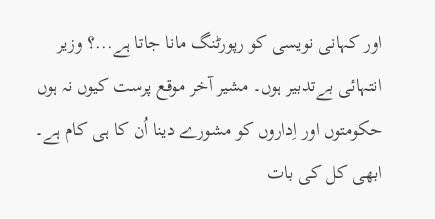اور کہانی نویسی کو رپورٹنگ مانا جاتا ہے...؟ وزیر انتہائی بےتدبیر ہوں۔ مشیر آخر موقع پرست کیوں نہ ہوں حکومتوں اور اِداروں کو مشورے دینا اُن کا ہی کام ہے۔ ابھی کل کی بات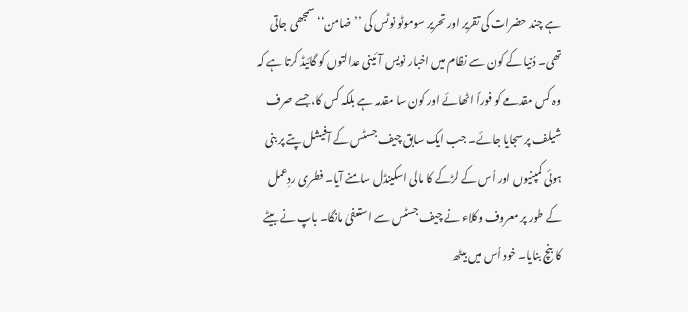ہے چند حضرات کی تقریر اور تحریر سوموٹو نوٹس کی ’’ضامن‘‘ سمجھی جاتی تھی۔ دُنیا کے کون سے نظام میں اخبار نویس آئینی عدالتوں کو گائیڈ کرتا ہے کہ وہ کس مقدمے کو فوراً اٹھائے اور کون سا مقدمہ ہے بلکہ کس کا، جسے صرف شیلف پر سجایا جائے۔ جب ایک سابق چیف جسٹس کے آفیشل پتے پر بنی ہوئی کمپنیوں اور اُس کے لڑکے کا مالی اسکینڈل سامنے آیا۔ فطری ردِعمل کے طور پر معروف وکلاء نے چیف جسٹس سے استعفیٰ مانگا۔ باپ نے بیٹے کا بنچ بنایا۔ خود اُس میں بیٹھ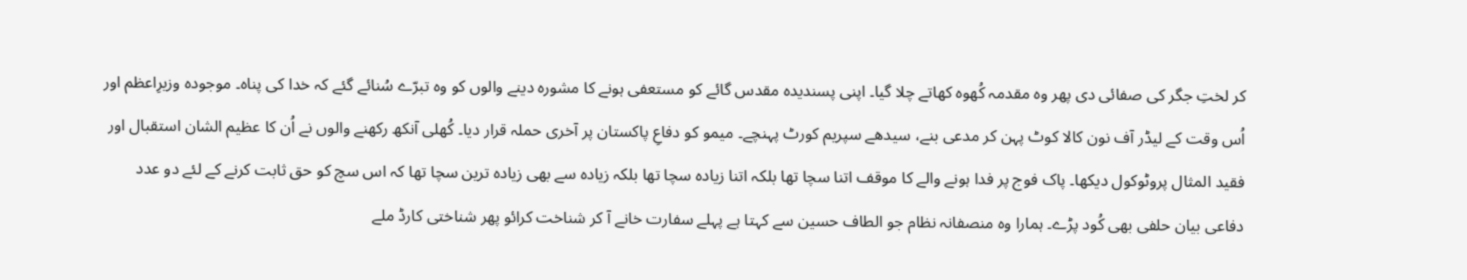کر لختِ جگر کی صفائی دی پھر وہ مقدمہ کُھوہ کھاتے چلا گیا۔ اپنی پسندیدہ مقدس گائے کو مستعفی ہونے کا مشورہ دینے والوں کو وہ تبرّے سُنائے گئے کہ خدا کی پناہ۔ موجودہ وزیرِاعظم اور اُس وقت کے لیڈر آف نون کالا کوٹ پہن کر مدعی بنے، سیدھے سپریم کورٹ پہنچے۔ میمو کو دفاعِ پاکستان پر آخری حملہ قرار دیا۔ کُھلی آنکھ رکھنے والوں نے اُن کا عظیم الشان استقبال اور فقید المثال پروٹوکول دیکھا۔ پاک فوج پر فدا ہونے والے کا موقف اتنا سچا تھا بلکہ اتنا زیادہ سچا تھا بلکہ زیادہ سے بھی زیادہ ترین سچا تھا کہ اس سچ کو حق ثابت کرنے کے لئے دو عدد دفاعی بیان حلفی بھی کُود پڑے۔ ہمارا وہ منصفانہ نظام جو الطاف حسین سے کہتا ہے پہلے سفارت خانے آ کر شناخت کرائو پھر شناختی کارڈ ملے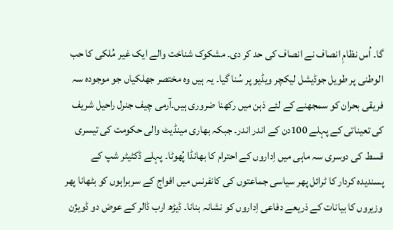گا۔ اُس نظامِ انصاف نے انصاف کی حد کر دی۔ مشکوک شناخت والے ایک غیر مُلکی کا حب الوطنی پر طویل جوڈیشل لیکچر ویڈیو پر سُنا گیا۔ یہ ہیں وہ مختصر جھلکیاں جو موجودہ سہ فریقی بحران کو سمجھنے کے لئے ذہن میں رکھنا ضروری ہیں۔آرمی چیف جنرل راحیل شریف کی تعیناتی کے پہلے 100دن کے اندر اندر۔ جبکہ بھاری مینڈیٹ والی حکومت کی تیسری قسط کی دوسری سہ ماہی میں اِداروں کے احترام کا بھانڈا پُھوٹا۔ پہلے ڈکٹیٹر شپ کے پسندیدہ کردار کا ٹرائل پھر سیاسی جماعتوں کی کانفرنس میں افواج کے سربراہوں کو بٹھانا پھر وزیروں کا بیانات کے ذریعے دفاعی اِداروں کو نشانہ بنانا۔ ڈیڑھ ارب ڈالر کے عوض دو ڈویژن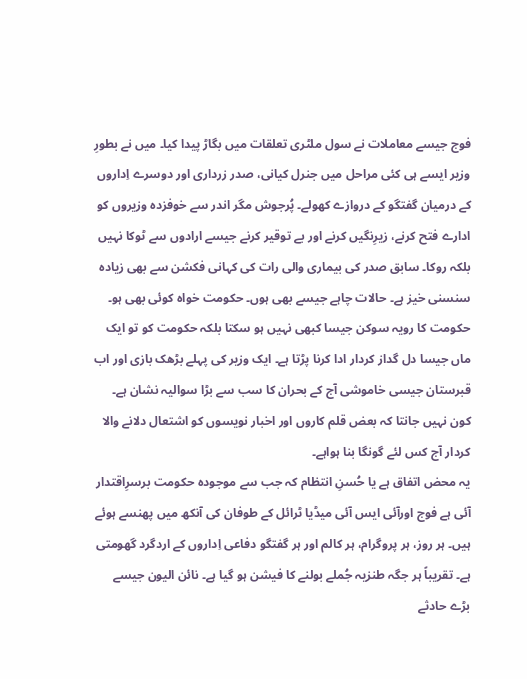فوج جیسے معاملات نے سول ملٹری تعلقات میں بگاڑ پیدا کیا۔ میں نے بطورِ وزیر ایسے ہی کئی مراحل میں جنرل کیانی، صدر زرداری اور دوسرے اِداروں کے درمیان گفتگو کے دروازے کھولے۔ پُرجوش مگر اندر سے خوفزدہ وزیروں کو ادارے فتح کرنے، زیرِنگیں کرنے اور بے توقیر کرنے جیسے ارادوں سے ٹوکا نہیں بلکہ روکا۔ سابق صدر کی بیماری والی رات کی کہانی فکشن سے بھی زیادہ سنسنی خیز ہے۔ حالات چاہے جیسے بھی ہوں۔ حکومت خواہ کوئی بھی ہو۔ حکومت کا رویہ سوکن جیسا کبھی نہیں ہو سکتا بلکہ حکومت کو تو ایک ماں جیسا دل گداز کردار ادا کرنا پڑتا ہے۔ ایک وزیر کی پہلے بڑھک بازی اور اب قبرستان جیسی خاموشی آج کے بحران کا سب سے بڑا سوالیہ نشان ہے۔ کون نہیں جانتا کہ بعض قلم کاروں اور اخبار نویسوں کو اشتعال دلانے والا کردار آج کس لئے گونگا بنا ہواہے۔
یہ محض اتفاق ہے یا حُسنِ انتظام کہ جب سے موجودہ حکومت برسرِاقتدار آئی ہے فوج اورآئی ایس آئی میڈیا ٹرائل کے طوفان کی آنکھ میں پھنسے ہوئے ہیں۔ ہر روز، ہر پروگرام، ہر کالم اور ہر گفتگو دفاعی اِداروں کے اردگرد گھومتی ہے۔ تقریباً ہر جگہ طنزیہ جُملے بولنے کا فیشن ہو گیا ہے۔ نائن الیون جیسے بڑے حادثے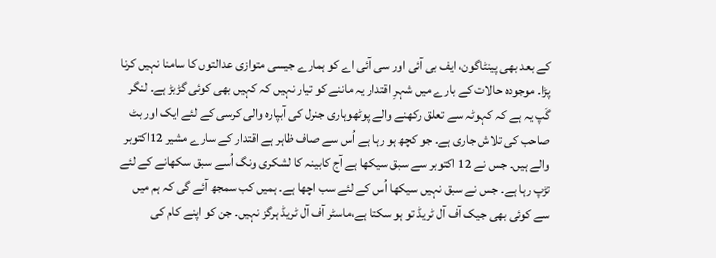کے بعد بھی پینٹاگون، ایف بی آئی اور سی آئی اے کو ہمارے جیسی متوازی عدالتوں کا سامنا نہیں کرنا پڑا۔ موجودہ حالات کے بارے میں شہرِ اقتدار یہ ماننے کو تیار نہیں کہ کہیں بھی کوئی گڑبڑ ہے۔ لنگر گَپ یہ ہے کہ کہوٹہ سے تعلق رکھنے والے پوٹھوہاری جنرل کی آبپارہ والی کرسی کے لئے ایک اور بٹ صاحب کی تلاش جاری ہے۔ جو کچھ ہو رہا ہے اُس سے صاف ظاہر ہے اقتدار کے سارے مشیر 12اکتوبر والے ہیں۔ جس نے 12 اکتوبر سے سبق سیکھا ہے آج کابینہ کا لشکری ونگ اُسے سبق سکھانے کے لئے تڑپ رہا ہے۔ جس نے سبق نہیں سیکھا اُس کے لئے سب اچھا ہے۔ ہمیں کب سمجھ آئے گی کہ ہم میں سے کوئی بھی جیک آف آل ٹریڈ تو ہو سکتا ہے،ماسٹر آف آل ٹریڈ ہرگز نہیں۔ جن کو اپنے کام کی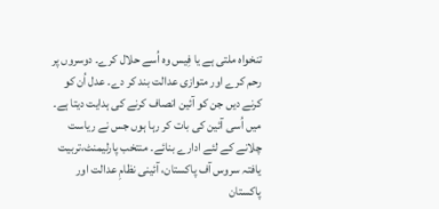تنخواہ ملتی ہے یا فِیس وہ اُسے حلال کرے۔ دوسروں پر رحم کرے اور متوازی عدالت بند کر دے۔ عدل اُن کو کرنے دیں جن کو آئین انصاف کرنے کی ہدایت دیتا ہے۔ میں اُسی آئین کی بات کر رہا ہوں جس نے ریاست چلانے کے لئے ادارے بنائے۔ منتخب پارلیمنٹ،تربیت یافتہ سروس آف پاکستان، آئینی نظامِ عدالت اور پاکستان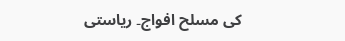کی مسلح افواج۔ ریاستی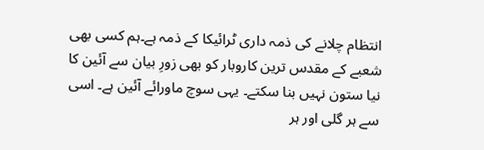انتظام چلانے کی ذمہ داری ٹرائیکا کے ذمہ ہے۔ہم کسی بھی شعبے کے مقدس ترین کاروبار کو بھی زورِ بیان سے آئین کا نیا ستون نہیں بنا سکتے۔ یہی سوچ ماورائے آئین ہے۔ اسی سے ہر گلی اور ہر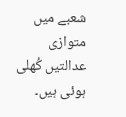شعبے میں متوازی عدالتیں کُھلی ہوئی ہیں۔